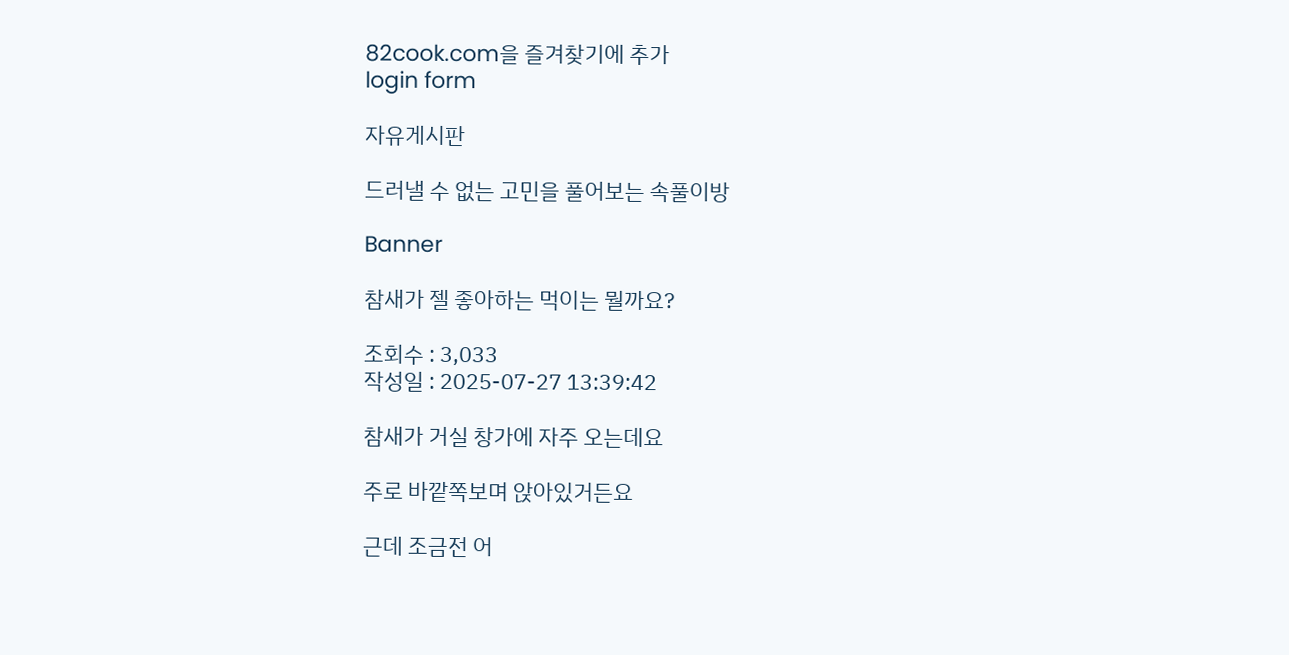82cook.com을 즐겨찾기에 추가
login form

자유게시판

드러낼 수 없는 고민을 풀어보는 속풀이방

Banner

참새가 젤 좋아하는 먹이는 뭘까요?

조회수 : 3,033
작성일 : 2025-07-27 13:39:42

참새가 거실 창가에 자주 오는데요

주로 바깥쪽보며 앉아있거든요

근데 조금전 어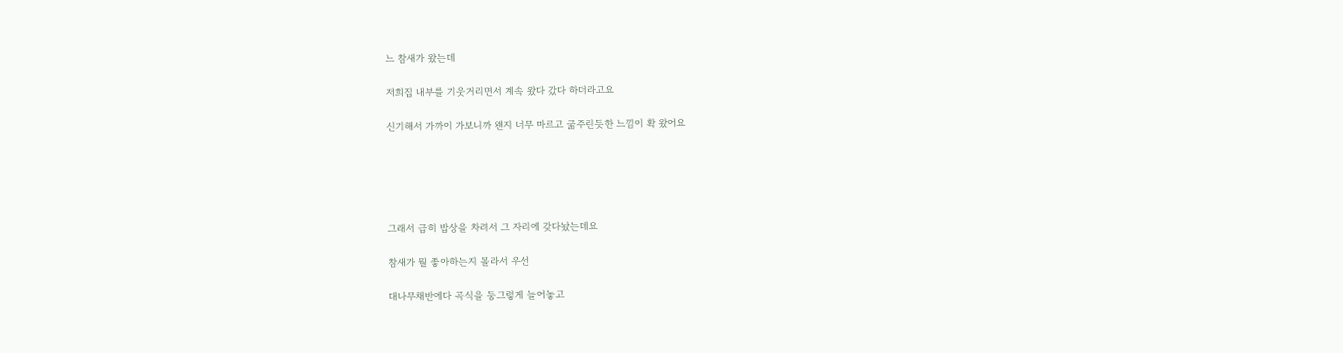느 참새가 왔는데

저희집 내부를 기웃거리면서 계속 왔다 갔다 하더라고요

신기해서 가까이 가보니까 왠지 너무 마르고 굶주린듯한 느낌이 확 왔어요





그래서 급히 밥상을 차려서 그 자리에 갖다놨는데요

참새가 뭘 좋아하는지 몰라서 우선

대나무채반에다 곡식을 둥그렇게 늘어놓고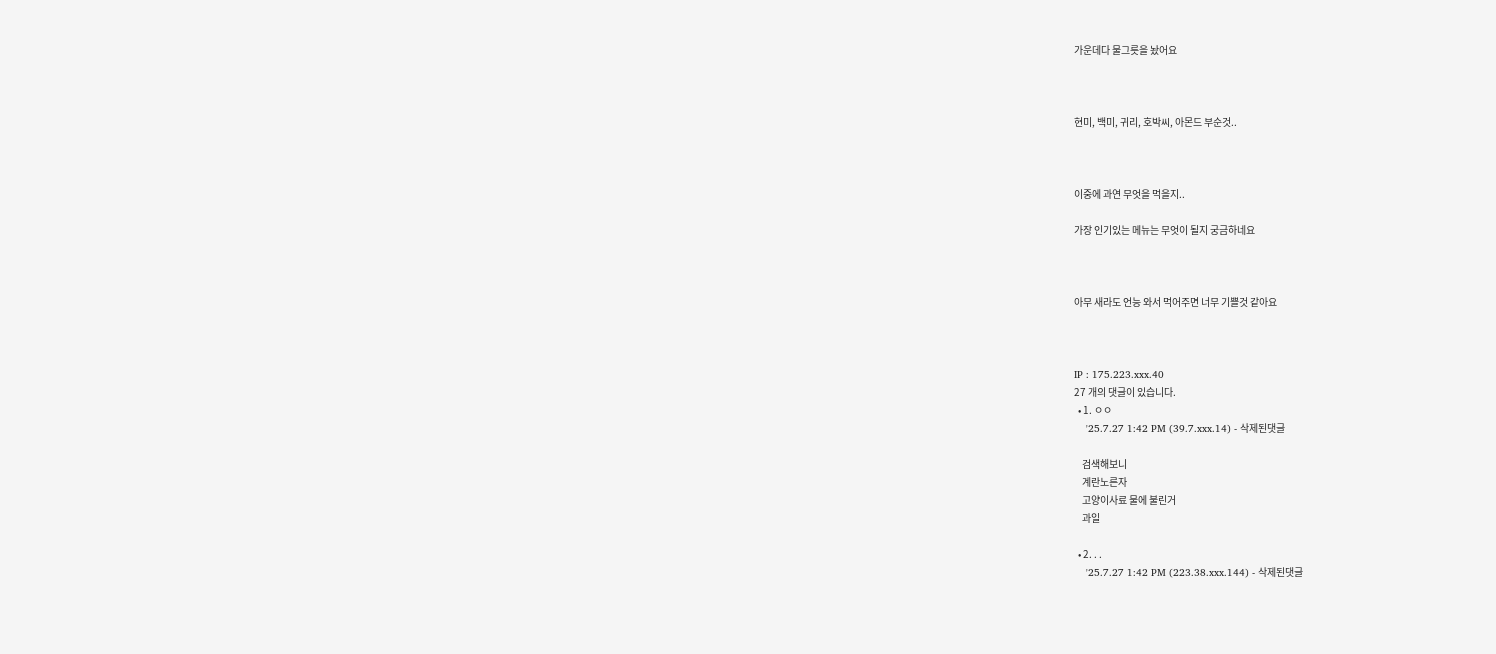가운데다 물그릇을 놨어요



현미, 백미, 귀리, 호박씨, 아몬드 부순것..



이중에 과연 무엇을 먹을지..

가장 인기있는 메뉴는 무엇이 될지 궁금하네요



아무 새라도 언능 와서 먹어주면 너무 기쁠것 같아요



IP : 175.223.xxx.40
27 개의 댓글이 있습니다.
  • 1. ㅇㅇ
    '25.7.27 1:42 PM (39.7.xxx.14) - 삭제된댓글

    검색해보니
    계란노른자
    고양이사료 물에 불린거
    과일

  • 2. . .
    '25.7.27 1:42 PM (223.38.xxx.144) - 삭제된댓글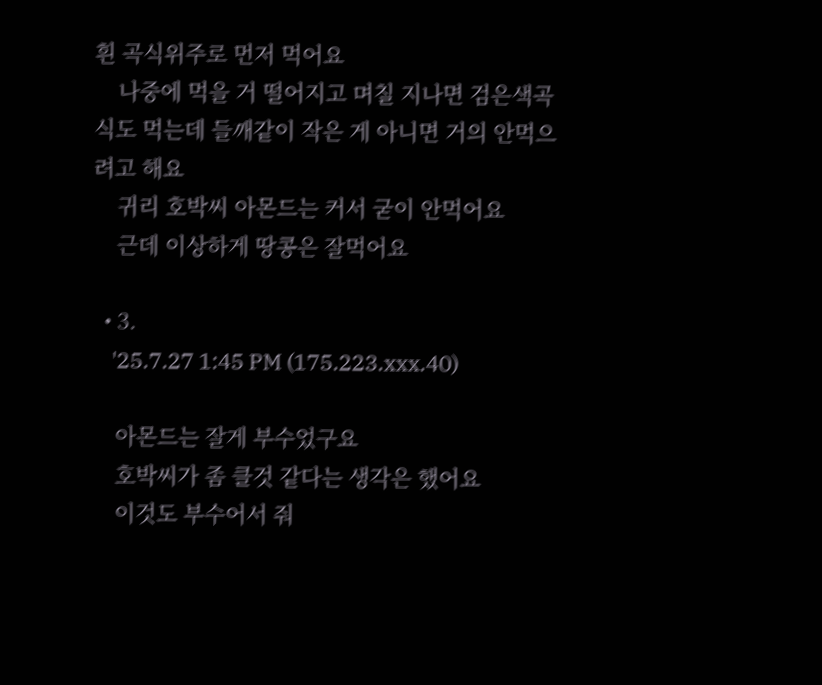흰 곡식위주로 먼저 먹어요
    나중에 먹을 거 떨어지고 며칠 지나면 검은색곡식도 먹는데 들깨같이 작은 게 아니면 거의 안먹으려고 해요
    귀리 호박씨 아몬드는 커서 굳이 안먹어요
    근데 이상하게 땅콩은 잘먹어요

  • 3.
    '25.7.27 1:45 PM (175.223.xxx.40)

    아몬드는 잘게 부수었구요
    호박씨가 좀 클것 같다는 생각은 했어요
    이것도 부수어서 줘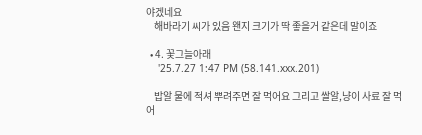야겠네요
    해바라기 씨가 있음 왠지 크기가 딱 좋을거 같은데 말이죠

  • 4. 꽃그늘아래
    '25.7.27 1:47 PM (58.141.xxx.201)

    밥알 물에 적셔 뿌려주면 잘 먹어요 그리고 쌀알,냥이 사료 잘 먹어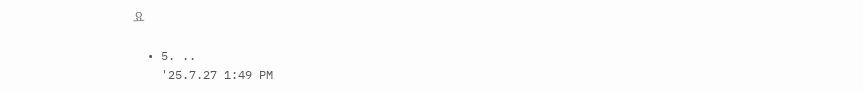요

  • 5. ..
    '25.7.27 1:49 PM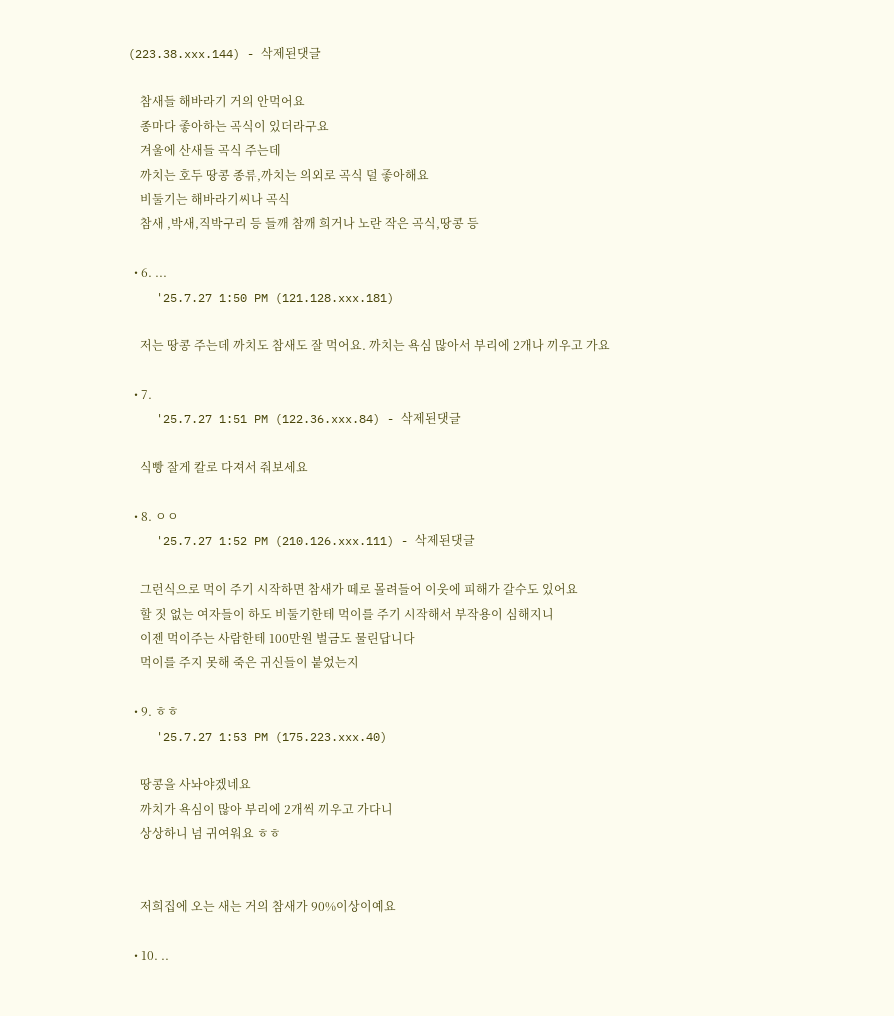(223.38.xxx.144) - 삭제된댓글

    참새들 해바라기 거의 안먹어요
    종마다 좋아하는 곡식이 있더라구요
    겨울에 산새들 곡식 주는데
    까치는 호두 땅콩 종류,까치는 의외로 곡식 덜 좋아해요
    비둘기는 해바라기씨나 곡식
    참새 ,박새,직박구리 등 들깨 참깨 희거나 노란 작은 곡식,땅콩 등

  • 6. ...
    '25.7.27 1:50 PM (121.128.xxx.181)

    저는 땅콩 주는데 까치도 참새도 잘 먹어요. 까치는 욕심 많아서 부리에 2개나 끼우고 가요

  • 7.
    '25.7.27 1:51 PM (122.36.xxx.84) - 삭제된댓글

    식빵 잘게 칼로 다져서 줘보세요

  • 8. ㅇㅇ
    '25.7.27 1:52 PM (210.126.xxx.111) - 삭제된댓글

    그런식으로 먹이 주기 시작하면 참새가 떼로 몰려들어 이웃에 피해가 갈수도 있어요
    할 짓 없는 여자들이 하도 비둘기한테 먹이를 주기 시작해서 부작용이 심해지니
    이젠 먹이주는 사람한테 100만원 벌금도 물린답니다
    먹이를 주지 못해 죽은 귀신들이 붙었는지

  • 9. ㅎㅎ
    '25.7.27 1:53 PM (175.223.xxx.40)

    땅콩을 사놔야겠네요
    까치가 욕심이 많아 부리에 2개씩 끼우고 가다니
    상상하니 넘 귀여워요 ㅎㅎ


    저희집에 오는 새는 거의 참새가 90%이상이예요

  • 10. ..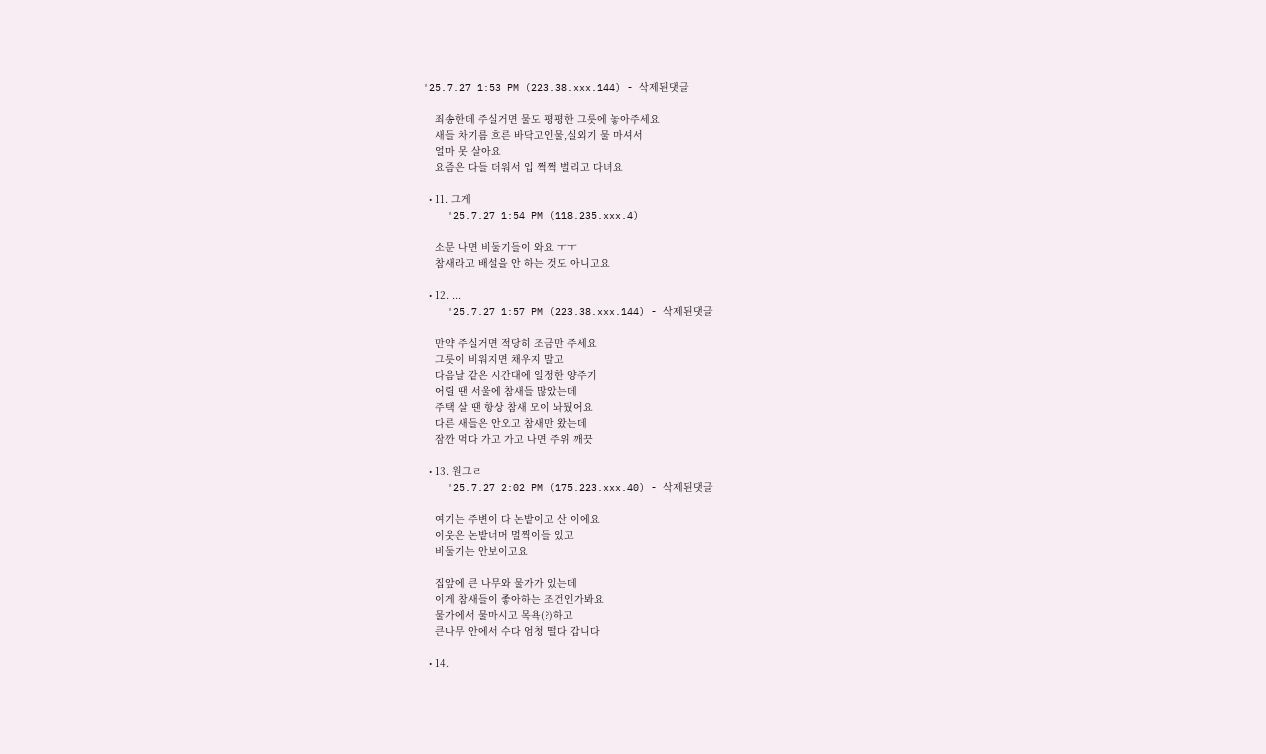'25.7.27 1:53 PM (223.38.xxx.144) - 삭제된댓글

    죄송한데 주실거면 물도 평평한 그릇에 놓아주세요
    새들 차기름 흐른 바닥고인물,실외기 물 마셔서
    얼마 못 살아요
    요즘은 다들 더워서 입 쩍쩍 벌리고 다녀요

  • 11. 그게
    '25.7.27 1:54 PM (118.235.xxx.4)

    소문 나면 비둘기들이 와요 ㅜㅜ
    참새라고 배설을 안 하는 것도 아니고요

  • 12. ...
    '25.7.27 1:57 PM (223.38.xxx.144) - 삭제된댓글

    만약 주실거면 적당히 조금만 주세요
    그릇이 비워지면 채우지 말고
    다음날 같은 시간대에 일정한 양주기
    어릴 땐 서울에 참새들 많았는데
    주택 살 땐 항상 참새 모이 놔뒀어요
    다른 새들은 안오고 참새만 왔는데
    잠깐 먹다 가고 가고 나면 주위 깨끗

  • 13. 원그ㄹ
    '25.7.27 2:02 PM (175.223.xxx.40) - 삭제된댓글

    여기는 주변이 다 논밭이고 산 이에요
    이웃은 논밭너머 멀찍이들 있고
    비둘기는 안보이고요

    집앞에 큰 나무와 물가가 있는데
    이게 참새들이 좋아하는 조건인가봐요
    물가에서 물마시고 목욕(?)하고
    큰나무 안에서 수다 엄청 떨다 갑니다

  • 14.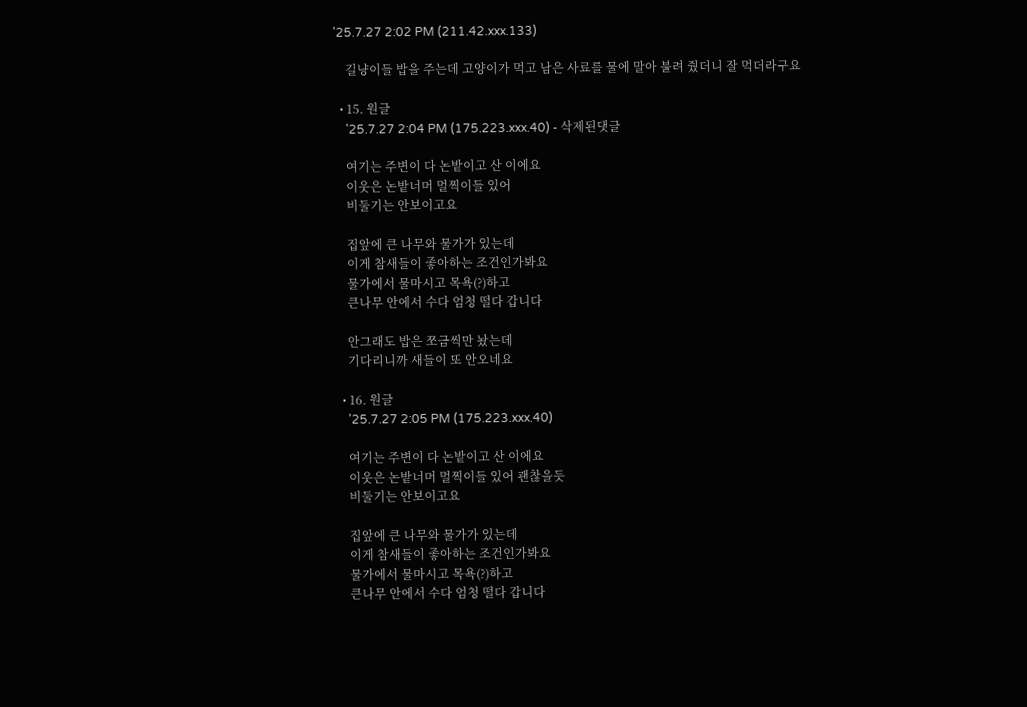'25.7.27 2:02 PM (211.42.xxx.133)

    길냥이들 밥을 주는데 고양이가 먹고 남은 사료를 물에 말아 불려 줬더니 잘 먹더라구요

  • 15. 원글
    '25.7.27 2:04 PM (175.223.xxx.40) - 삭제된댓글

    여기는 주변이 다 논밭이고 산 이에요
    이웃은 논밭너머 멀찍이들 있어
    비둘기는 안보이고요

    집앞에 큰 나무와 물가가 있는데
    이게 참새들이 좋아하는 조건인가봐요
    물가에서 물마시고 목욕(?)하고
    큰나무 안에서 수다 엄청 떨다 갑니다

    안그래도 밥은 쪼금씩만 놨는데
    기다리니까 새들이 또 안오네요

  • 16. 원글
    '25.7.27 2:05 PM (175.223.xxx.40)

    여기는 주변이 다 논밭이고 산 이에요
    이웃은 논밭너머 멀찍이들 있어 괜찮을듯
    비둘기는 안보이고요

    집앞에 큰 나무와 물가가 있는데
    이게 참새들이 좋아하는 조건인가봐요
    물가에서 물마시고 목욕(?)하고
    큰나무 안에서 수다 엄청 떨다 갑니다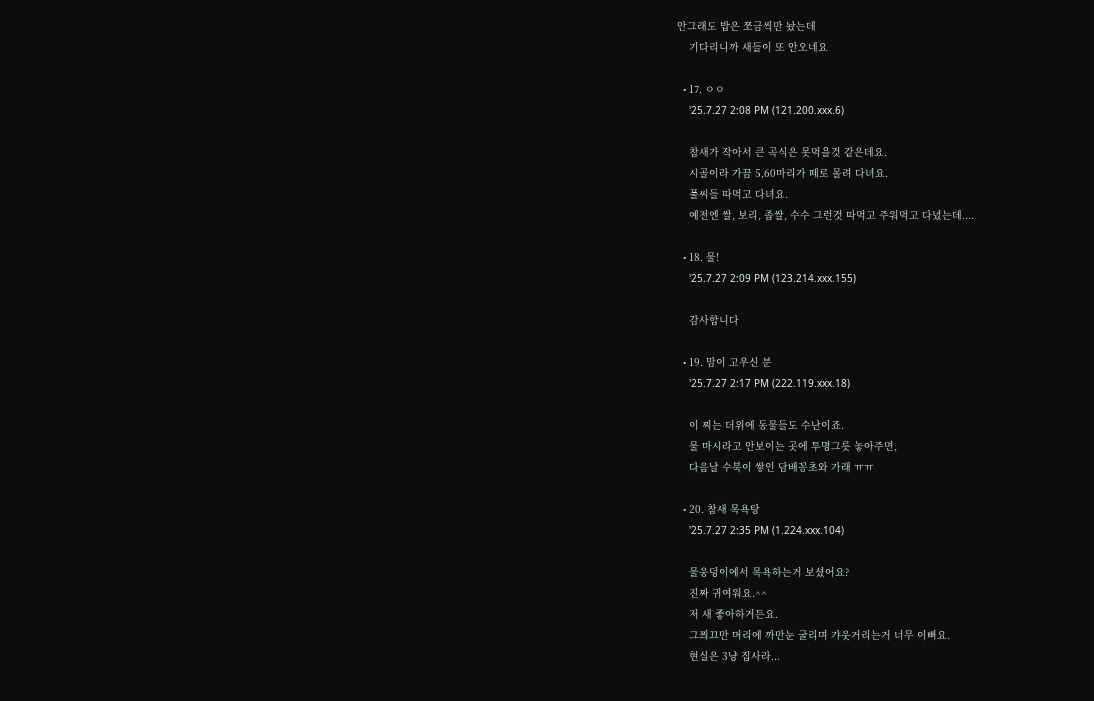안그래도 밥은 쪼금씩만 놨는데
    기다리니까 새들이 또 안오네요

  • 17. ㅇㅇ
    '25.7.27 2:08 PM (121.200.xxx.6)

    참새가 작아서 큰 곡식은 못먹을것 같은데요.
    시골이라 가끔 5,60마리가 떼로 몰려 다녀요.
    풀씨들 따먹고 다녀요.
    예전엔 쌀, 보리, 좁쌀, 수수 그런것 따먹고 주워먹고 다녔는데....

  • 18. 물!
    '25.7.27 2:09 PM (123.214.xxx.155)

    감사합니다

  • 19. 맘이 고우신 분
    '25.7.27 2:17 PM (222.119.xxx.18)

    이 찌는 더위에 동물들도 수난이죠.
    물 마시라고 안보이는 곳에 투명그릇 놓아주면,
    다음날 수북이 쌓인 담배꽁초와 가래 ㅠㅠ

  • 20. 참새 목욕탕
    '25.7.27 2:35 PM (1.224.xxx.104)

    물웅덩이에서 목욕하는거 보셨어요?
    진짜 귀여워요.^^
    저 새 좋아하거든요.
    그쯰끄만 머리에 까만눈 굴리며 갸웃거리는거 너무 이뻐요.
    현실은 3냥 집사라...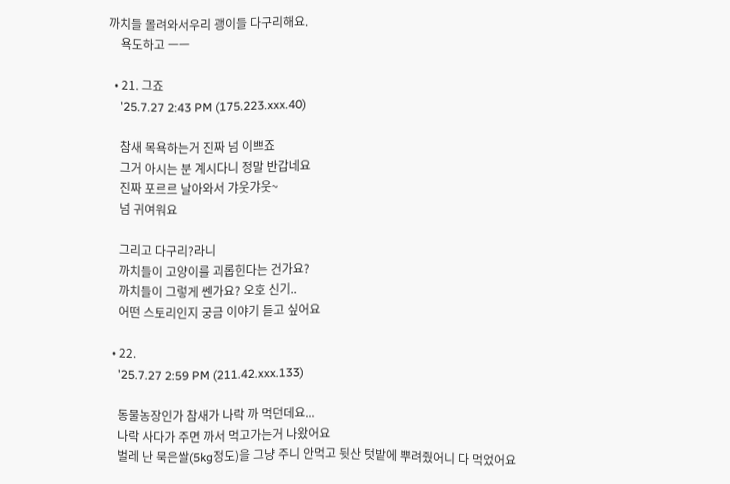까치들 몰려와서우리 괭이들 다구리해요.
    욕도하고 ㅡㅡ

  • 21. 그죠
    '25.7.27 2:43 PM (175.223.xxx.40)

    참새 목욕하는거 진짜 넘 이쁘죠
    그거 아시는 분 계시다니 정말 반갑네요
    진짜 포르르 날아와서 갸웃갸웃~
    넘 귀여워요

    그리고 다구리?라니
    까치들이 고양이를 괴롭힌다는 건가요?
    까치들이 그렇게 쎈가요? 오호 신기..
    어떤 스토리인지 궁금 이야기 듣고 싶어요

  • 22.
    '25.7.27 2:59 PM (211.42.xxx.133)

    동물농장인가 참새가 나락 까 먹던데요...
    나락 사다가 주면 까서 먹고가는거 나왔어요
    벌레 난 묵은쌀(5kg정도)을 그냥 주니 안먹고 뒷산 텃밭에 뿌려줬어니 다 먹었어요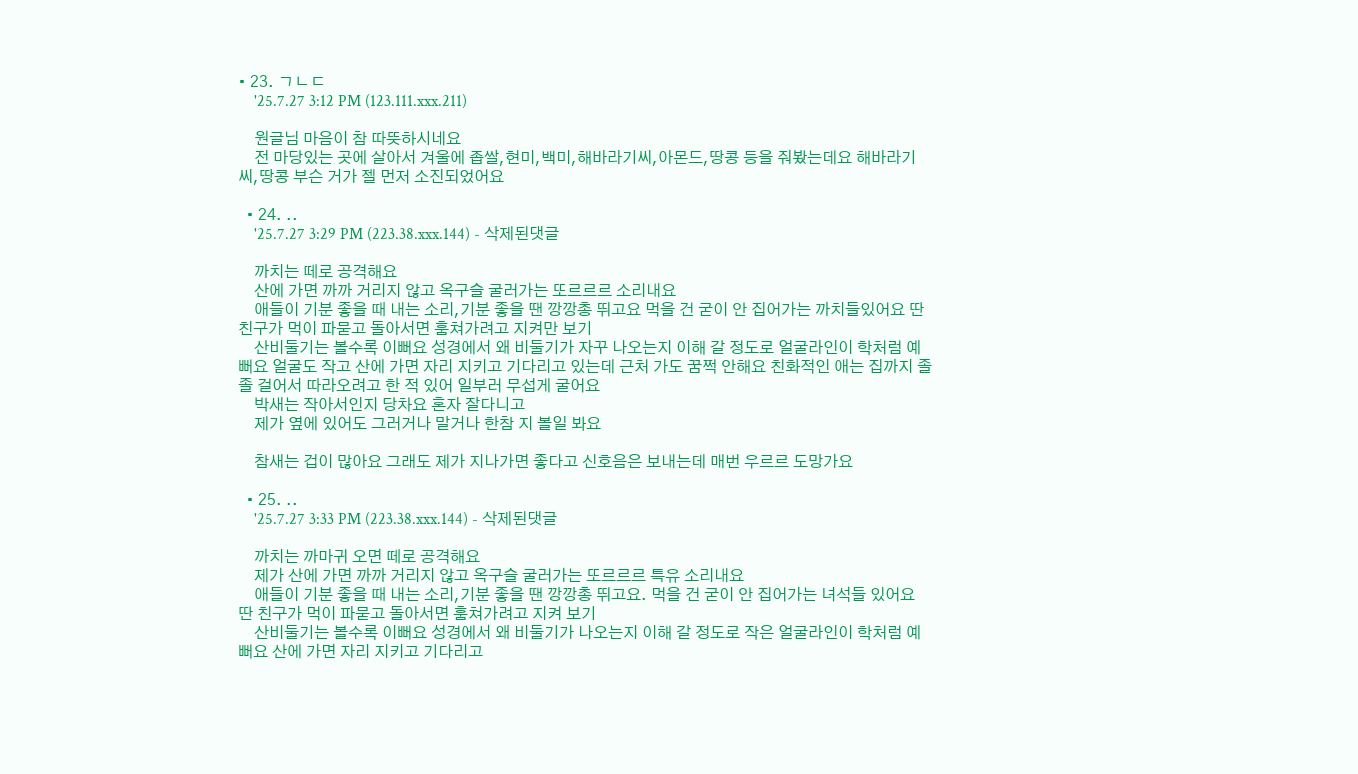• 23. ㄱㄴㄷ
    '25.7.27 3:12 PM (123.111.xxx.211)

    원글님 마음이 참 따뜻하시네요
    전 마당있는 곳에 살아서 겨울에 좁쌀,현미,백미,해바라기씨,아몬드,땅콩 등을 줘봤는데요 해바라기씨,땅콩 부슨 거가 젤 먼저 소진되었어요

  • 24. ..
    '25.7.27 3:29 PM (223.38.xxx.144) - 삭제된댓글

    까치는 떼로 공격해요
    산에 가면 까까 거리지 않고 옥구슬 굴러가는 또르르르 소리내요
    애들이 기분 좋을 때 내는 소리,기분 좋을 땐 깡깡총 뛰고요 먹을 건 굳이 안 집어가는 까치들있어요 딴 친구가 먹이 파묻고 돌아서면 훔쳐가려고 지켜만 보기
    산비둘기는 볼수록 이뻐요 성경에서 왜 비둘기가 자꾸 나오는지 이해 갈 정도로 얼굴라인이 학처럼 예뻐요 얼굴도 작고 산에 가면 자리 지키고 기다리고 있는데 근처 가도 꿈쩍 안해요 친화적인 애는 집까지 졸졸 걸어서 따라오려고 한 적 있어 일부러 무섭게 굴어요
    박새는 작아서인지 당차요 혼자 잘다니고
    제가 옆에 있어도 그러거나 말거나 한참 지 볼일 봐요

    참새는 겁이 많아요 그래도 제가 지나가면 좋다고 신호음은 보내는데 매번 우르르 도망가요

  • 25. ..
    '25.7.27 3:33 PM (223.38.xxx.144) - 삭제된댓글

    까치는 까마귀 오면 떼로 공격해요
    제가 산에 가면 까까 거리지 않고 옥구슬 굴러가는 또르르르 특유 소리내요
    애들이 기분 좋을 때 내는 소리,기분 좋을 땐 깡깡총 뛰고요. 먹을 건 굳이 안 집어가는 녀석들 있어요 딴 친구가 먹이 파묻고 돌아서면 훔쳐가려고 지켜 보기
    산비둘기는 볼수록 이뻐요 성경에서 왜 비둘기가 나오는지 이해 갈 정도로 작은 얼굴라인이 학처럼 예뻐요 산에 가면 자리 지키고 기다리고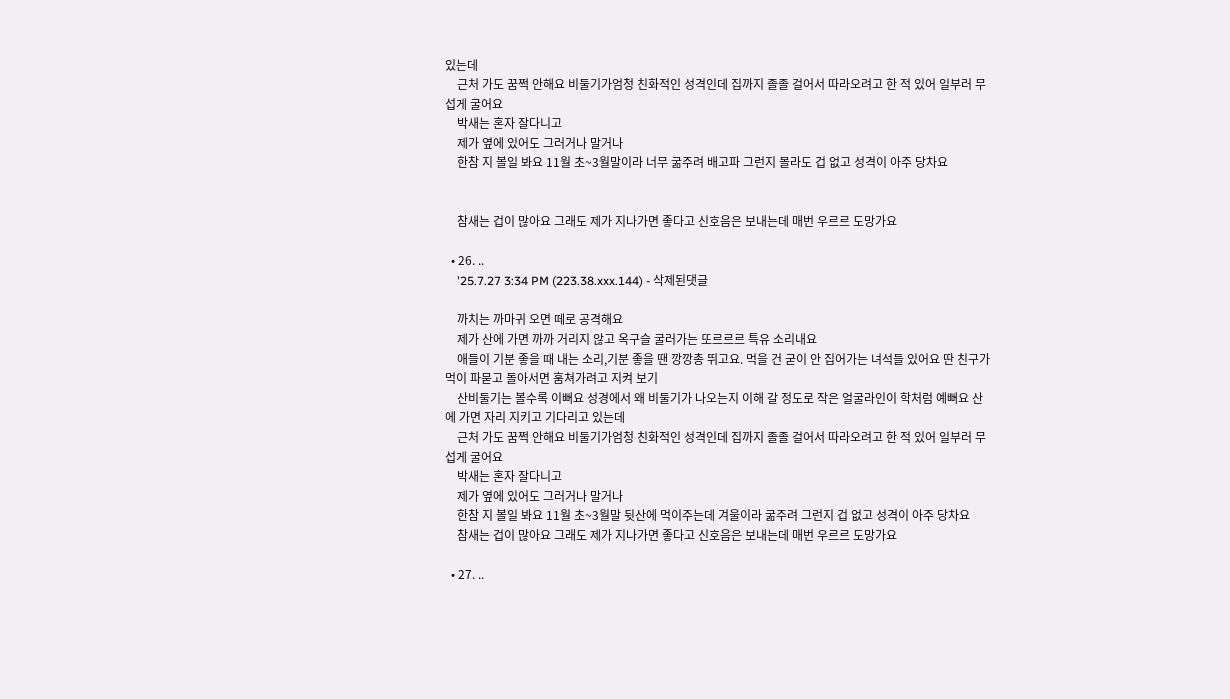있는데
    근처 가도 꿈쩍 안해요 비둘기가엄청 친화적인 성격인데 집까지 졸졸 걸어서 따라오려고 한 적 있어 일부러 무섭게 굴어요
    박새는 혼자 잘다니고
    제가 옆에 있어도 그러거나 말거나
    한참 지 볼일 봐요 11월 초~3월말이라 너무 굶주려 배고파 그런지 몰라도 겁 없고 성격이 아주 당차요


    참새는 겁이 많아요 그래도 제가 지나가면 좋다고 신호음은 보내는데 매번 우르르 도망가요

  • 26. ..
    '25.7.27 3:34 PM (223.38.xxx.144) - 삭제된댓글

    까치는 까마귀 오면 떼로 공격해요
    제가 산에 가면 까까 거리지 않고 옥구슬 굴러가는 또르르르 특유 소리내요
    애들이 기분 좋을 때 내는 소리,기분 좋을 땐 깡깡총 뛰고요. 먹을 건 굳이 안 집어가는 녀석들 있어요 딴 친구가 먹이 파묻고 돌아서면 훔쳐가려고 지켜 보기
    산비둘기는 볼수록 이뻐요 성경에서 왜 비둘기가 나오는지 이해 갈 정도로 작은 얼굴라인이 학처럼 예뻐요 산에 가면 자리 지키고 기다리고 있는데
    근처 가도 꿈쩍 안해요 비둘기가엄청 친화적인 성격인데 집까지 졸졸 걸어서 따라오려고 한 적 있어 일부러 무섭게 굴어요
    박새는 혼자 잘다니고
    제가 옆에 있어도 그러거나 말거나
    한참 지 볼일 봐요 11월 초~3월말 뒷산에 먹이주는데 겨울이라 굶주려 그런지 겁 없고 성격이 아주 당차요
    참새는 겁이 많아요 그래도 제가 지나가면 좋다고 신호음은 보내는데 매번 우르르 도망가요

  • 27. ..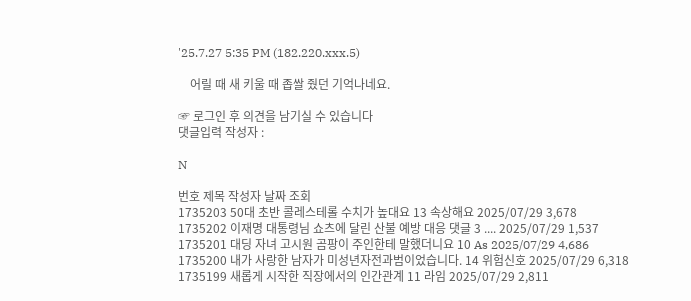'25.7.27 5:35 PM (182.220.xxx.5)

    어릴 때 새 키울 때 좁쌀 줬던 기억나네요.

☞ 로그인 후 의견을 남기실 수 있습니다
댓글입력 작성자 :

N

번호 제목 작성자 날짜 조회
1735203 50대 초반 콜레스테롤 수치가 높대요 13 속상해요 2025/07/29 3,678
1735202 이재명 대통령님 쇼츠에 달린 산불 예방 대응 댓글 3 .... 2025/07/29 1,537
1735201 대딩 자녀 고시원 곰팡이 주인한테 말했더니요 10 As 2025/07/29 4,686
1735200 내가 사랑한 남자가 미성년자전과범이었습니다. 14 위험신호 2025/07/29 6,318
1735199 새롭게 시작한 직장에서의 인간관계 11 라임 2025/07/29 2,811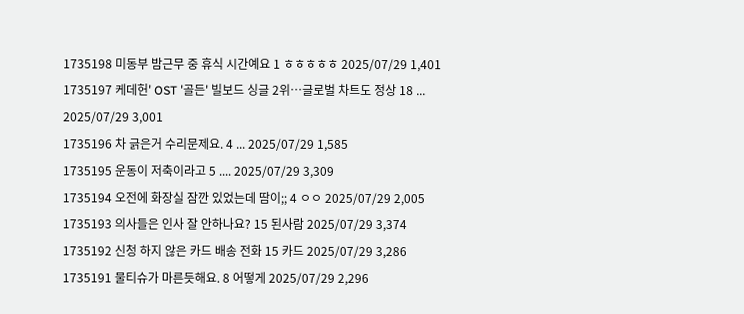1735198 미동부 밤근무 중 휴식 시간예요 1 ㅎㅎㅎㅎㅎ 2025/07/29 1,401
1735197 케데헌' OST '골든' 빌보드 싱글 2위…글로벌 차트도 정상 18 ... 2025/07/29 3,001
1735196 차 긁은거 수리문제요. 4 ... 2025/07/29 1,585
1735195 운동이 저축이라고 5 .... 2025/07/29 3,309
1735194 오전에 화장실 잠깐 있었는데 땀이;; 4 ㅇㅇ 2025/07/29 2,005
1735193 의사들은 인사 잘 안하나요? 15 된사람 2025/07/29 3,374
1735192 신청 하지 않은 카드 배송 전화 15 카드 2025/07/29 3,286
1735191 물티슈가 마른듯해요. 8 어떻게 2025/07/29 2,296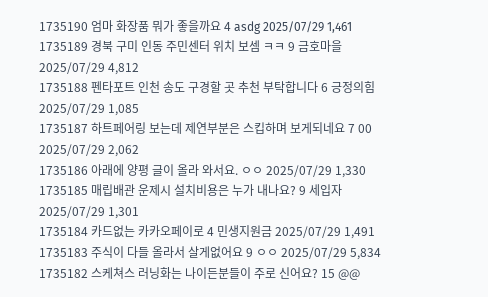1735190 엄마 화장품 뭐가 좋을까요 4 asdg 2025/07/29 1,461
1735189 경북 구미 인동 주민센터 위치 보셈 ㅋㅋ 9 금호마을 2025/07/29 4,812
1735188 펜타포트 인천 송도 구경할 곳 추천 부탁합니다 6 긍정의힘 2025/07/29 1,085
1735187 하트페어링 보는데 제연부분은 스킵하며 보게되네요 7 00 2025/07/29 2,062
1735186 아래에 양평 글이 올라 와서요. ㅇㅇ 2025/07/29 1,330
1735185 매립배관 운제시 설치비용은 누가 내나요? 9 세입자 2025/07/29 1,301
1735184 카드없는 카카오페이로 4 민생지원금 2025/07/29 1,491
1735183 주식이 다들 올라서 살게없어요 9 ㅇㅇ 2025/07/29 5,834
1735182 스케쳐스 러닝화는 나이든분들이 주로 신어요? 15 @@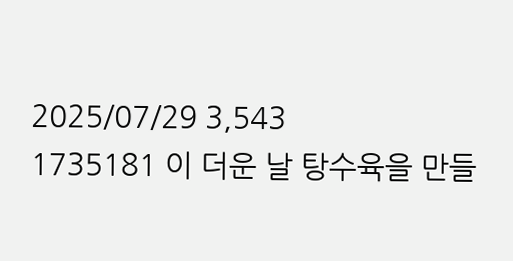2025/07/29 3,543
1735181 이 더운 날 탕수육을 만들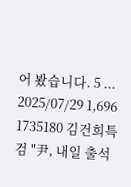어 봤습니다. 5 ... 2025/07/29 1,696
1735180 김건희특검 "尹, 내일 출석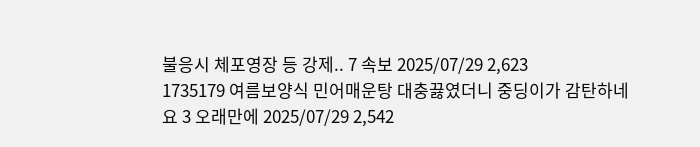불응시 체포영장 등 강제.. 7 속보 2025/07/29 2,623
1735179 여름보양식 민어매운탕 대충끓였더니 중딩이가 감탄하네요 3 오래만에 2025/07/29 2,542